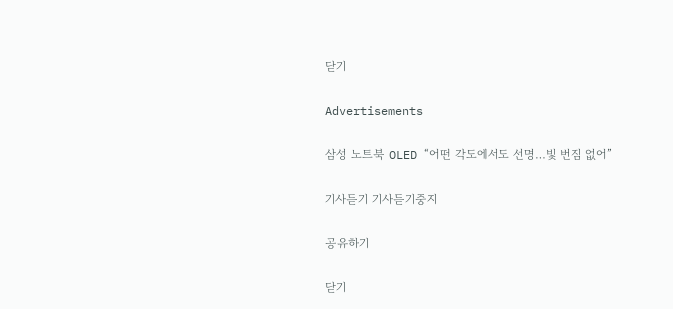닫기

Advertisements

삼성 노트북 OLED “어떤 각도에서도 선명…빛 번짐 없어”

기사듣기 기사듣기중지

공유하기

닫기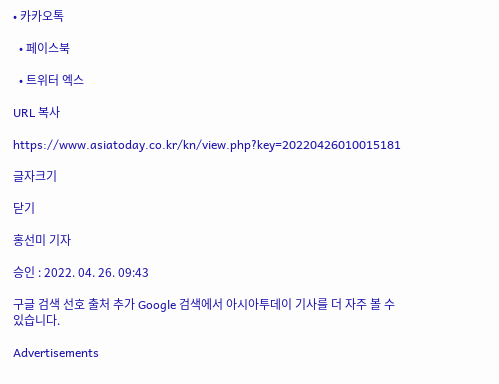• 카카오톡

  • 페이스북

  • 트위터 엑스

URL 복사

https://www.asiatoday.co.kr/kn/view.php?key=20220426010015181

글자크기

닫기

홍선미 기자

승인 : 2022. 04. 26. 09:43

구글 검색 선호 출처 추가 Google 검색에서 아시아투데이 기사를 더 자주 볼 수 있습니다.

Advertisements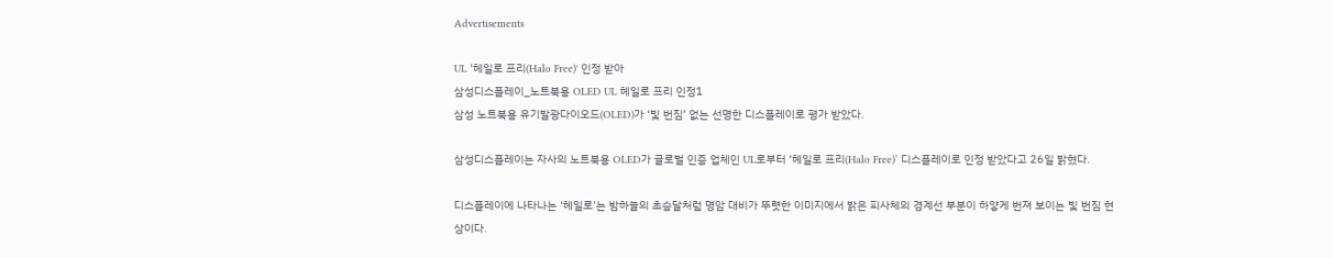Advertisements

UL '헤일로 프리(Halo Free)' 인정 받아
삼성디스플레이_노트북용 OLED UL 헤일로 프리 인정1
삼성 노트북용 유기발광다이오드(OLED)가 ‘빛 번짐’ 없는 선명한 디스플레이로 평가 받았다.

삼성디스플레이는 자사의 노트북용 OLED가 글로벌 인증 업체인 UL로부터 ‘헤일로 프리(Halo Free)’ 디스플레이로 인정 받았다고 26일 밝혔다.

디스플레이에 나타나는 ‘헤일로’는 밤하늘의 초승달처럼 명암 대비가 뚜렷한 이미지에서 밝은 피사체의 경계선 부분이 하얗게 번져 보이는 빛 번짐 현상이다.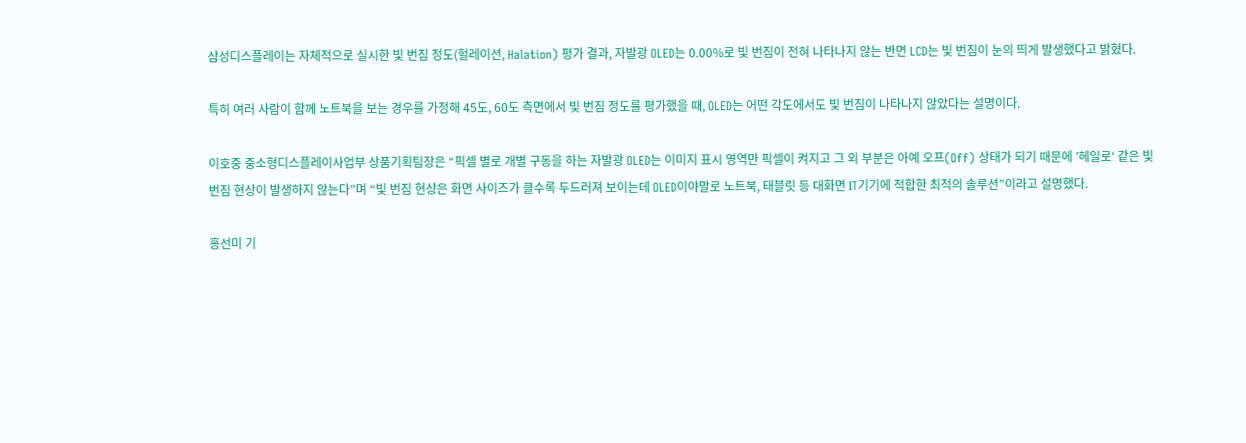삼성디스플레이는 자체적으로 실시한 빛 번짐 정도(헐레이션, Halation) 평가 결과, 자발광 OLED는 0.00%로 빛 번짐이 전혀 나타나지 않는 반면 LCD는 빛 번짐이 눈의 띄게 발생했다고 밝혔다.

특히 여러 사람이 함께 노트북을 보는 경우를 가정해 45도, 60도 측면에서 빛 번짐 정도를 평가했을 때, OLED는 어떤 각도에서도 빛 번짐이 나타나지 않았다는 설명이다.

이호중 중소형디스플레이사업부 상품기획팀장은 “픽셀 별로 개별 구동을 하는 자발광 OLED는 이미지 표시 영역만 픽셀이 켜지고 그 외 부분은 아예 오프(Off) 상태가 되기 때문에 ’헤일로‘ 같은 빛 번짐 현상이 발생하지 않는다”며 “빛 번짐 현상은 화면 사이즈가 클수록 두드러져 보이는데 OLED이야말로 노트북, 태블릿 등 대화면 IT기기에 적합한 최적의 솔루션”이라고 설명했다.

홍선미 기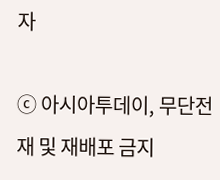자

ⓒ 아시아투데이, 무단전재 및 재배포 금지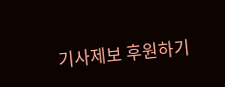기사제보 후원하기